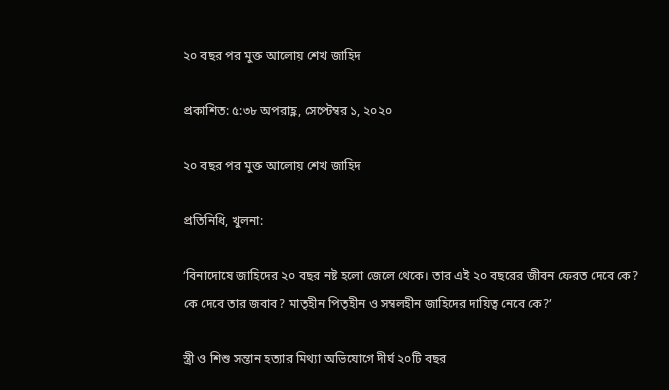২০ বছর পর মুক্ত আলোয় শেখ জাহিদ

প্রকাশিত: ৫:৩৮ অপরাহ্ণ, সেপ্টেম্বর ১, ২০২০

২০ বছর পর মুক্ত আলোয় শেখ জাহিদ

প্রতিনিধি, খুলনা:

‘বিনাদোষে জাহিদের ২০ বছর নষ্ট হলো জেলে থেকে। তার এই ২০ বছরের জীবন ফেরত দেবে কে? কে দেবে তার জবাব? মাতৃহীন পিতৃহীন ও সম্বলহীন জাহিদের দায়িত্ব নেবে কে?’

স্ত্রী ও শিশু সন্তান হত্যার মিথ্যা অভিযোগে দীর্ঘ ২০টি বছর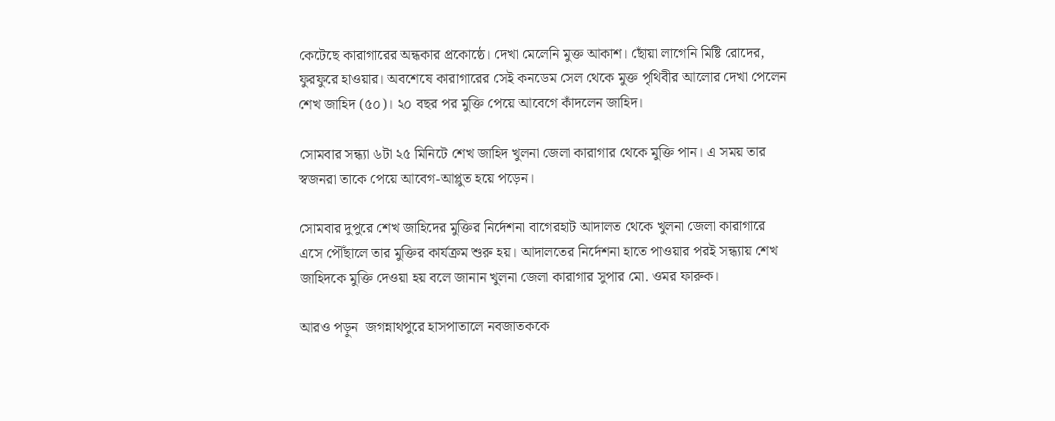কেটেছে কারাগারের অন্ধকার প্রকোষ্ঠে। দেখা মেলেনি মুক্ত আকাশ। ছোঁয়া লাগেনি মিষ্টি রোদের, ফুরফুরে হাওয়ার। অবশেষে কারাগারের সেই কনডেম সেল থেকে মুক্ত পৃথিবীর আলোর দেখা পেলেন শেখ জাহিদ (৫০)। ২০ বছর পর মুক্তি পেয়ে আবেগে কাঁদলেন জাহিদ।

সোমবার সন্ধ্যা ৬টা ২৫ মিনিটে শেখ জাহিদ খুলনা জেলা কারাগার থেকে মুক্তি পান। এ সময় তার স্বজনরা তাকে পেয়ে আবেগ-আপ্লুত হয়ে পড়েন।

সোমবার দুপুরে শেখ জাহিদের মুক্তির নির্দেশনা বাগেরহাট আদালত থেকে খুলনা জেলা কারাগারে এসে পৌঁছালে তার মুক্তির কার্যক্রম শুরু হয়। আদালতের নির্দেশনা হাতে পাওয়ার পরই সন্ধ্যায় শেখ জাহিদকে মুক্তি দেওয়া হয় বলে জানান খুলনা জেলা কারাগার সুপার মো. ওমর ফারুক।

আরও পড়ুন  জগন্নাথপুরে হাসপাতালে নবজাতককে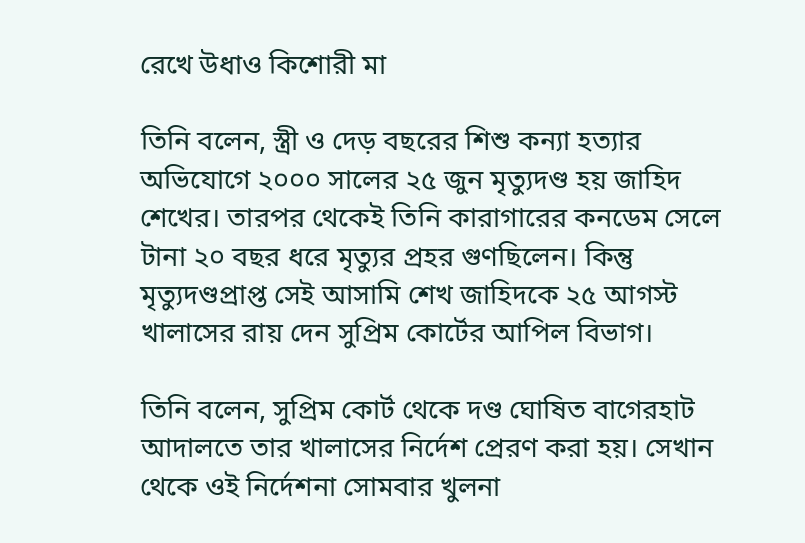রেখে উধাও কিশোরী মা

তিনি বলেন, স্ত্রী ও দেড় বছরের শিশু কন্যা হত্যার অভিযোগে ২০০০ সালের ২৫ জুন মৃত্যুদণ্ড হয় জাহিদ শেখের। তারপর থেকেই তিনি কারাগারের কনডেম সেলে টানা ২০ বছর ধরে মৃত্যুর প্রহর গুণছিলেন। কিন্তু মৃত্যুদণ্ডপ্রাপ্ত সেই আসামি শেখ জাহিদকে ২৫ আগস্ট খালাসের রায় দেন সুপ্রিম কোর্টের আপিল বিভাগ।

তিনি বলেন, সুপ্রিম কোর্ট থেকে দণ্ড ঘোষিত বাগেরহাট আদালতে তার খালাসের নির্দেশ প্রেরণ করা হয়। সেখান থেকে ওই নির্দেশনা সোমবার খুলনা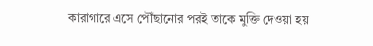কারাগারে এসে পৌঁছানোর পরই তাকে মুক্তি দেওয়া হয়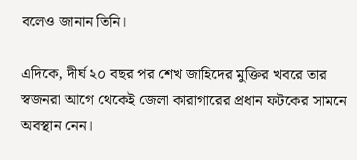বলেও জানান তিনি।

এদিকে, দীর্ঘ ২০ বছর পর শেখ জাহিদের মুক্তির খবরে তার স্বজনরা আগে থেকেই জেলা কারাগারের প্রধান ফটকের সামনে অবস্থান নেন।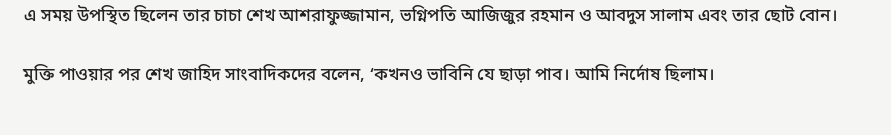এ সময় উপস্থিত ছিলেন তার চাচা শেখ আশরাফুজ্জামান, ভগ্নিপতি আজিজুর রহমান ও আবদুস সালাম এবং তার ছোট বোন।

মুক্তি পাওয়ার পর শেখ জাহিদ সাংবাদিকদের বলেন, ‘কখনও ভাবিনি যে ছাড়া পাব। আমি নির্দোষ ছিলাম।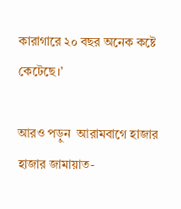কারাগারে ২০ বছর অনেক কষ্টে কেটেছে।’

আরও পড়ুন  আরামবাগে হাজার হাজার জামায়াত-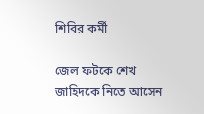শিবির কর্মী

জেল ফটকে শেখ জাহিদকে নিতে আসেন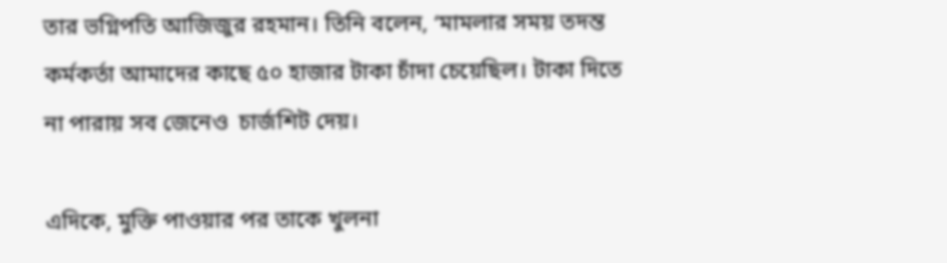তার ভগ্নিপতি আজিজুর রহমান। তিনি বলেন, ‘মামলার সময় তদন্ত কর্মকর্তা আমাদের কাছে ৫০ হাজার টাকা চাঁদা চেয়েছিল। টাকা দিতে না পারায় সব জেনেও  চার্জশিট দেয়।

এদিকে, মুক্তি পাওয়ার পর তাকে খুলনা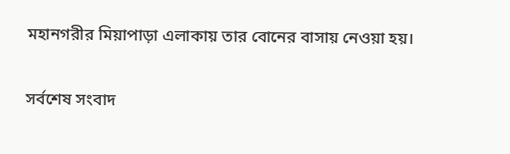মহানগরীর মিয়াপাড়া এলাকায় তার বোনের বাসায় নেওয়া হয়।

সর্বশেষ সংবাদ